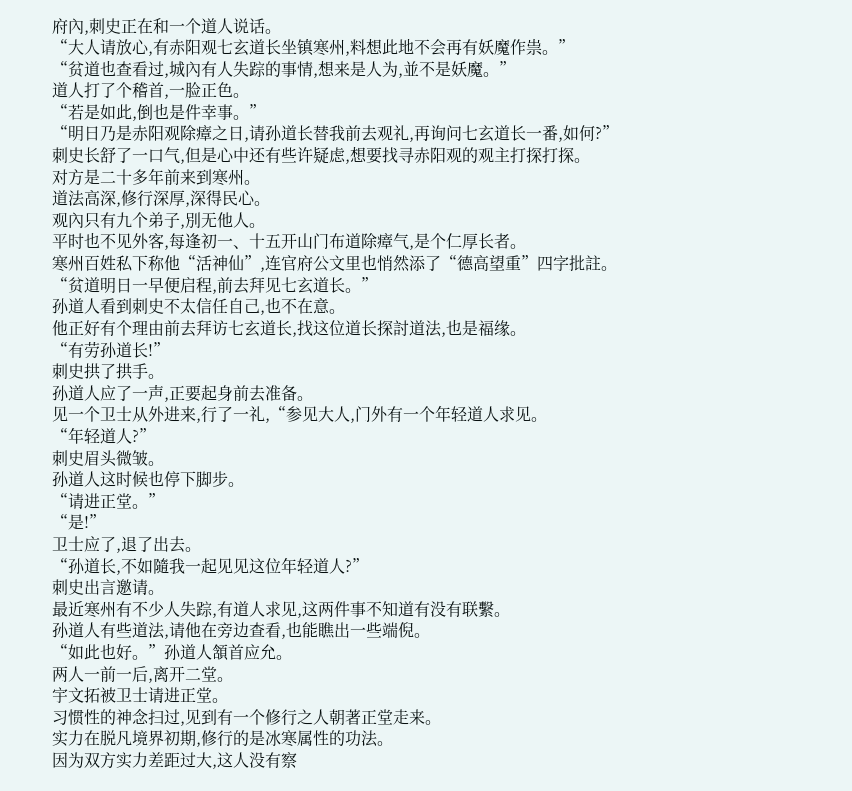府內,刺史正在和一个道人说话。
“大人请放心,有赤阳观七玄道长坐镇寒州,料想此地不会再有妖魔作祟。”
“贫道也查看过,城內有人失踪的事情,想来是人为,並不是妖魔。”
道人打了个稽首,一脸正色。
“若是如此,倒也是件幸事。”
“明日乃是赤阳观除瘴之日,请孙道长替我前去观礼,再询问七玄道长一番,如何?”
刺史长舒了一口气,但是心中还有些许疑虑,想要找寻赤阳观的观主打探打探。
对方是二十多年前来到寒州。
道法高深,修行深厚,深得民心。
观內只有九个弟子,別无他人。
平时也不见外客,每逢初一、十五开山门布道除瘴气,是个仁厚长者。
寒州百姓私下称他“活神仙”,连官府公文里也悄然添了“德高望重”四字批註。
“贫道明日一早便启程,前去拜见七玄道长。”
孙道人看到刺史不太信任自己,也不在意。
他正好有个理由前去拜访七玄道长,找这位道长探討道法,也是福缘。
“有劳孙道长!”
刺史拱了拱手。
孙道人应了一声,正要起身前去准备。
见一个卫士从外进来,行了一礼,“参见大人,门外有一个年轻道人求见。
“年轻道人?”
刺史眉头微皱。
孙道人这时候也停下脚步。
“请进正堂。”
“是!”
卫士应了,退了出去。
“孙道长,不如隨我一起见见这位年轻道人?”
刺史出言邀请。
最近寒州有不少人失踪,有道人求见,这两件事不知道有没有联繫。
孙道人有些道法,请他在旁边查看,也能瞧出一些端倪。
“如此也好。”孙道人頷首应允。
两人一前一后,离开二堂。
宇文拓被卫士请进正堂。
习惯性的神念扫过,见到有一个修行之人朝著正堂走来。
实力在脱凡境界初期,修行的是冰寒属性的功法。
因为双方实力差距过大,这人没有察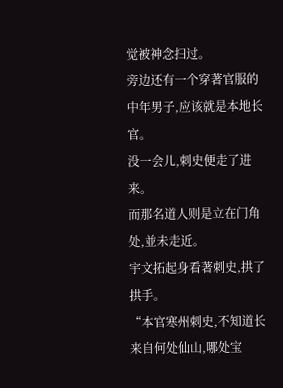觉被神念扫过。
旁边还有一个穿著官服的中年男子,应该就是本地长官。
没一会儿,刺史便走了进来。
而那名道人则是立在门角处,並未走近。
宇文拓起身看著刺史,拱了拱手。
“本官寒州刺史,不知道长来自何处仙山,哪处宝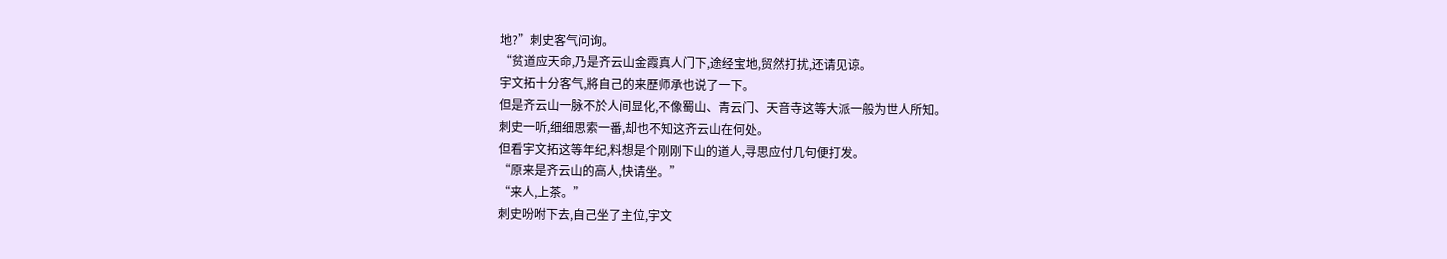地?”刺史客气问询。
“贫道应天命,乃是齐云山金霞真人门下,途经宝地,贸然打扰,还请见谅。
宇文拓十分客气,將自己的来歷师承也说了一下。
但是齐云山一脉不於人间显化,不像蜀山、青云门、天音寺这等大派一般为世人所知。
刺史一听,细细思索一番,却也不知这齐云山在何处。
但看宇文拓这等年纪,料想是个刚刚下山的道人,寻思应付几句便打发。
“原来是齐云山的高人,快请坐。”
“来人,上茶。”
刺史吩咐下去,自己坐了主位,宇文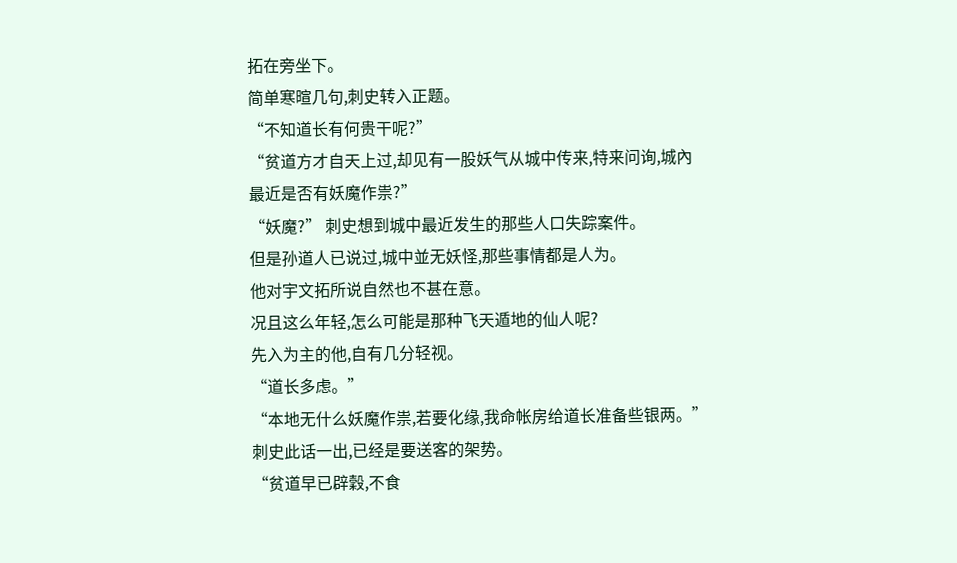拓在旁坐下。
简单寒暄几句,刺史转入正题。
“不知道长有何贵干呢?”
“贫道方才自天上过,却见有一股妖气从城中传来,特来问询,城內最近是否有妖魔作祟?”
“妖魔?” 刺史想到城中最近发生的那些人口失踪案件。
但是孙道人已说过,城中並无妖怪,那些事情都是人为。
他对宇文拓所说自然也不甚在意。
况且这么年轻,怎么可能是那种飞天遁地的仙人呢?
先入为主的他,自有几分轻视。
“道长多虑。”
“本地无什么妖魔作祟,若要化缘,我命帐房给道长准备些银两。”
刺史此话一出,已经是要送客的架势。
“贫道早已辟穀,不食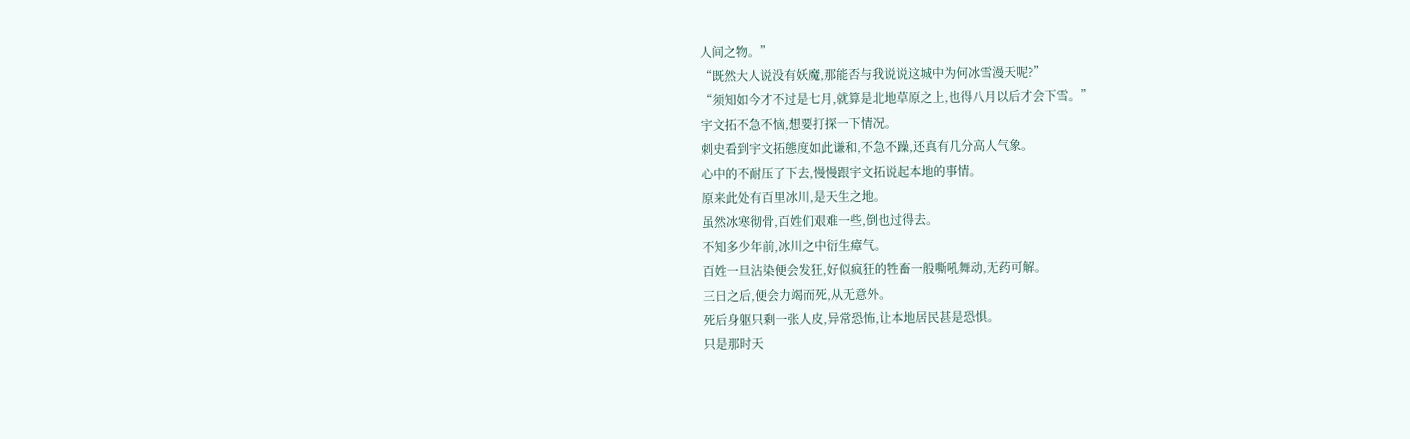人间之物。”
“既然大人说没有妖魔,那能否与我说说这城中为何冰雪漫天呢?”
“须知如今才不过是七月,就算是北地草原之上,也得八月以后才会下雪。”
宇文拓不急不恼,想要打探一下情况。
刺史看到宇文拓態度如此谦和,不急不躁,还真有几分高人气象。
心中的不耐压了下去,慢慢跟宇文拓说起本地的事情。
原来此处有百里冰川,是天生之地。
虽然冰寒彻骨,百姓们艰难一些,倒也过得去。
不知多少年前,冰川之中衍生瘴气。
百姓一旦沾染便会发狂,好似疯狂的牲畜一般嘶吼舞动,无药可解。
三日之后,便会力竭而死,从无意外。
死后身躯只剩一张人皮,异常恐怖,让本地居民甚是恐惧。
只是那时天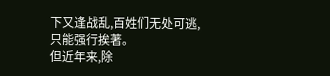下又逢战乱,百姓们无处可逃,只能强行挨著。
但近年来,除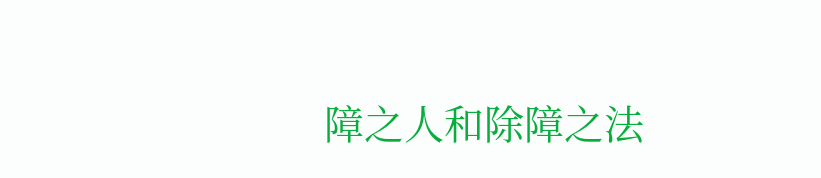障之人和除障之法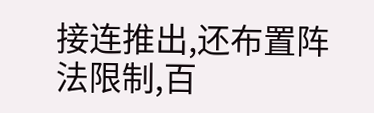接连推出,还布置阵法限制,百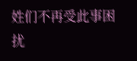姓们不再受此事困扰